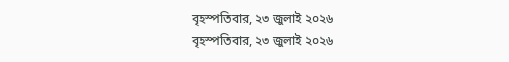বৃহস্পতিবার, ২৩ জুলাই ২০২৬
বৃহস্পতিবার, ২৩ জুলাই ২০২৬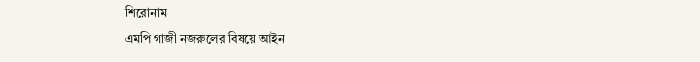শিরোনাম
এমপি গাজী নজরুলের বিষয়ে আইন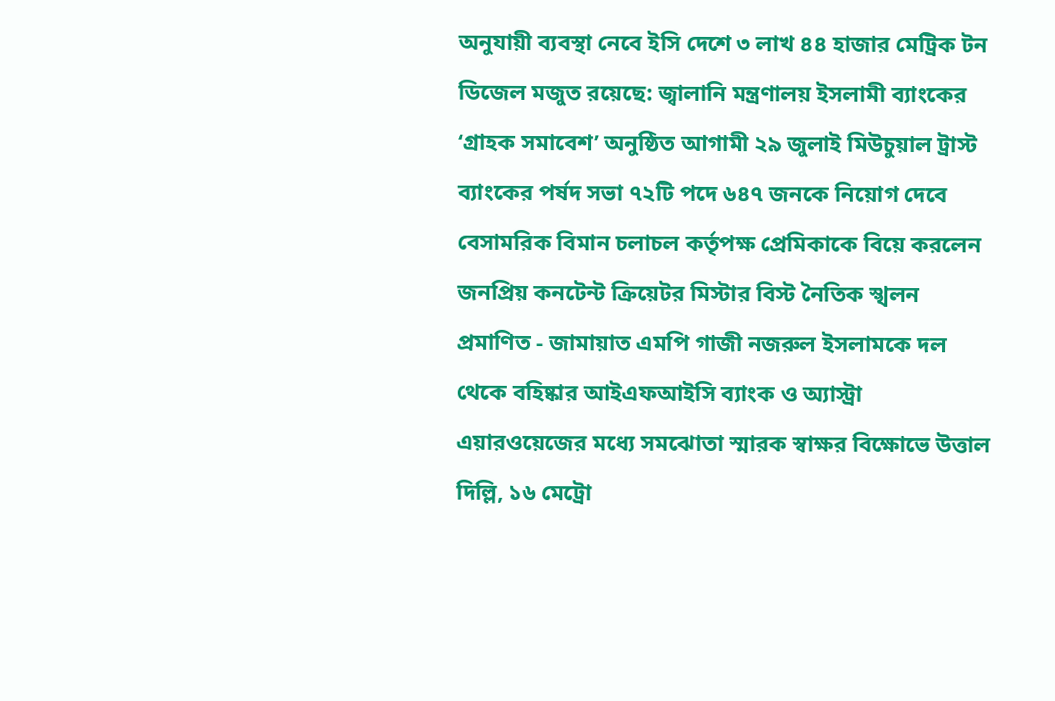অনুযায়ী ব্যবস্থা নেবে ইসি দেশে ৩ লাখ ৪৪ হাজার মেট্রিক টন ডিজেল মজুত রয়েছে: জ্বালানি মন্ত্রণালয় ইসলামী ব্যাংকের ‘গ্রাহক সমাবেশ’ অনুষ্ঠিত আগামী ২৯ জুলাই মিউচুয়াল ট্রাস্ট ব্যাংকের পর্ষদ সভা ৭২টি পদে ৬৪৭ জনকে নিয়োগ দেবে বেসামরিক বিমান চলাচল কর্তৃপক্ষ প্রেমিকাকে বিয়ে করলেন জনপ্রিয় কনটেন্ট ক্রিয়েটর মিস্টার বিস্ট নৈতিক স্খলন প্রমাণিত - জামায়াত এমপি গাজী নজরুল ইসলামকে দল থেকে বহিষ্কার আইএফআইসি ব্যাংক ও অ্যাস্ট্রা এয়ারওয়েজের মধ্যে সমঝোতা স্মারক স্বাক্ষর বিক্ষোভে উত্তাল দিল্লি, ১৬ মেট্রো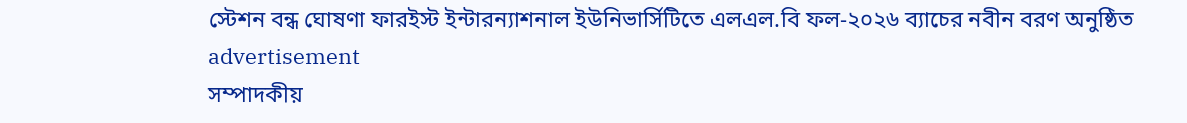স্টেশন বন্ধ ঘোষণা ফারইস্ট ইন্টারন্যাশনাল ইউনিভার্সিটিতে এলএল.বি ফল-২০২৬ ব্যাচের নবীন বরণ অনুষ্ঠিত
advertisement
সম্পাদকীয়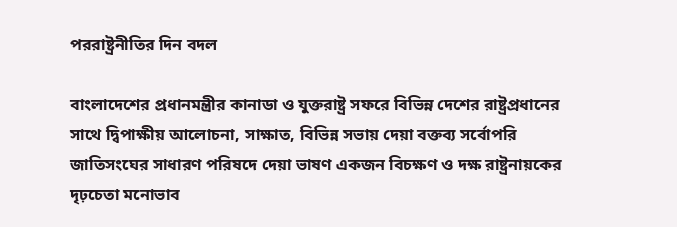পররাষ্ট্রনীতির দিন বদল

বাংলাদেশের প্রধানমন্ত্রীর কানাডা ও যুক্তরাষ্ট্র সফরে বিভিন্ন দেশের রাষ্ট্রপ্রধানের সাথে দ্বিপাক্ষীয় আলোচনা, সাক্ষাত, বিভিন্ন সভায় দেয়া বক্তব্য সর্বোপরি জাতিসংঘের সাধারণ পরিষদে দেয়া ভাষণ একজন বিচক্ষণ ও দক্ষ রাষ্ট্রনায়কের দৃঢ়চেতা মনোভাব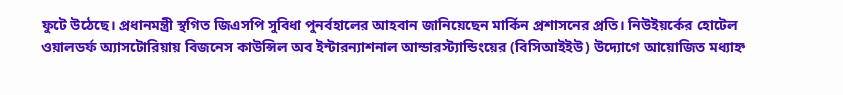ফুটে উঠেছে। প্রধানমন্ত্রী স্থগিত জিএসপি সুবিধা পুনর্বহালের আহবান জানিয়েছেন মার্কিন প্রশাসনের প্রতি। নিউইয়র্কের হোটেল ওয়ালডর্ফ অ্যাসটোরিয়ায় বিজনেস কাউন্সিল অব ইন্টারন্যাশনাল আন্ডারস্ট্যান্ডিংয়ের (বিসিআইইউ) উদ্যোগে আয়োজিত মধ্যাহ্ন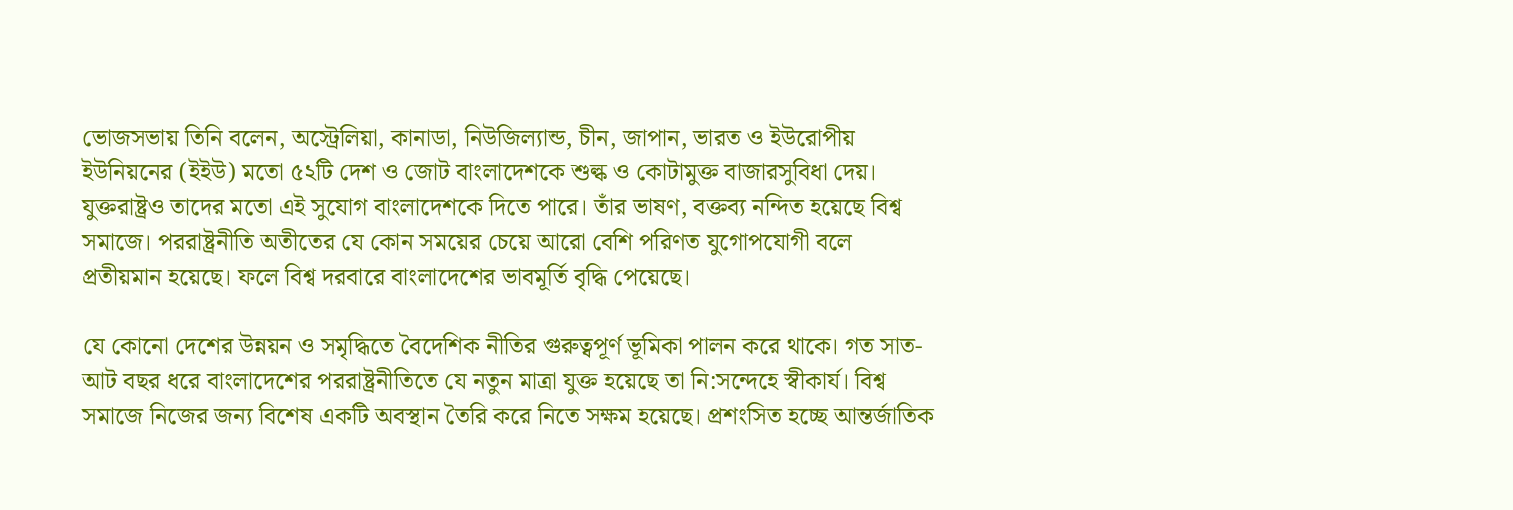ভোজসভায় তিনি বলেন, অস্ট্রেলিয়া, কানাডা, নিউজিল্যান্ড, চীন, জাপান, ভারত ও ইউরোপীয় ইউনিয়নের (ইইউ) মতো ৫২টি দেশ ও জোট বাংলাদেশকে শুল্ক ও কোটামুক্ত বাজারসুবিধা দেয়। যুক্তরাষ্ট্রও তাদের মতো এই সুযোগ বাংলাদেশকে দিতে পারে। তাঁর ভাষণ, বক্তব্য নন্দিত হয়েছে বিশ্ব সমাজে। পররাষ্ট্রনীতি অতীতের যে কোন সময়ের চেয়ে আরো বেশি পরিণত যুগোপযোগী বলে প্রতীয়মান হয়েছে। ফলে বিশ্ব দরবারে বাংলাদেশের ভাবমূর্তি বৃদ্ধি পেয়েছে।

যে কোনো দেশের উন্নয়ন ও সমৃদ্ধিতে বৈদেশিক নীতির গুরুত্বপূর্ণ ভূমিকা পালন করে থাকে। গত সাত-আট বছর ধরে বাংলাদেশের পররাষ্ট্রনীতিতে যে নতুন মাত্রা যুক্ত হয়েছে তা নি:সন্দেহে স্বীকার্য। বিশ্ব সমাজে নিজের জন্য বিশেষ একটি অবস্থান তৈরি করে নিতে সক্ষম হয়েছে। প্রশংসিত হচ্ছে আন্তর্জাতিক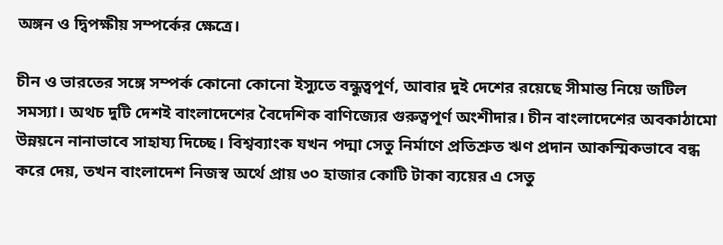অঙ্গন ও দ্বিপক্ষীয় সম্পর্কের ক্ষেত্রে।

চীন ও ভারতের সঙ্গে সম্পর্ক কোনো কোনো ইস্যুতে বন্ধুত্বপূর্ণ, আবার দুই দেশের রয়েছে সীমান্ত নিয়ে জটিল সমস্যা। অথচ দুটি দেশই বাংলাদেশের বৈদেশিক বাণিজ্যের গুরুত্বপূর্ণ অংশীদার। চীন বাংলাদেশের অবকাঠামো উন্নয়নে নানাভাবে সাহায্য দিচ্ছে। বিশ্বব্যাংক যখন পদ্মা সেতু নির্মাণে প্রতিশ্রুত ঋণ প্রদান আকস্মিকভাবে বন্ধ করে দেয়, তখন বাংলাদেশ নিজস্ব অর্থে প্রায় ৩০ হাজার কোটি টাকা ব্যয়ের এ সেতু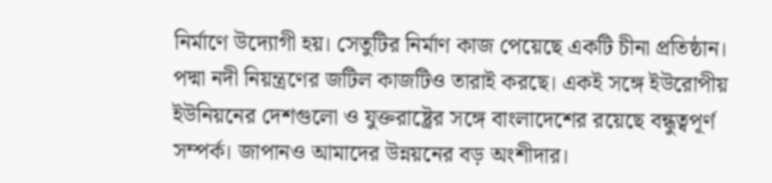নির্মাণে উদ্যোগী হয়। সেতুটির নির্মাণ কাজ পেয়েছে একটি চীনা প্রতিষ্ঠান। পদ্মা নদী নিয়ন্ত্রণের জটিল কাজটিও তারাই করছে। একই সঙ্গে ইউরোপীয় ইউনিয়নের দেশগুলো ও যুক্তরাষ্ট্রের সঙ্গে বাংলাদেশের রয়েছে বন্ধুত্বপূর্ণ সম্পর্ক। জাপানও আমাদের উন্নয়নের বড় অংশীদার।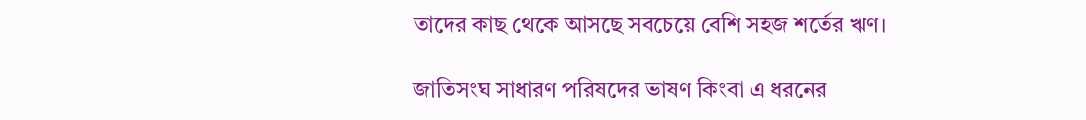তাদের কাছ থেকে আসছে সবচেয়ে বেশি সহজ শর্তের ঋণ।

জাতিসংঘ সাধারণ পরিষদের ভাষণ কিংবা এ ধরনের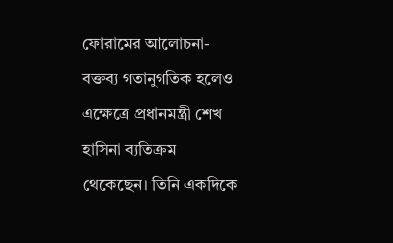ফোরামের আলোচনা-বক্তব্য গতানুগতিক হলেও এক্ষেত্রে প্রধানমন্ত্রী শেখ হাসিনা ব্যতিক্রম থেকেছেন। তিনি একদিকে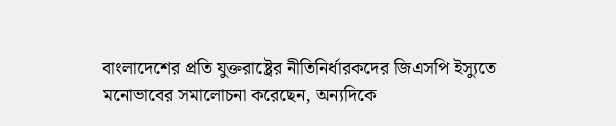বাংলাদেশের প্রতি যুক্তরাষ্ট্রের নীতিনির্ধারকদের জিএসপি ইস্যুতে মনোভাবের সমালোচনা করেছেন, অন্যদিকে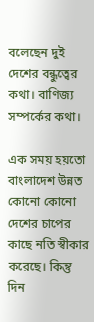বলেছেন দুই দেশের বন্ধুত্বের কথা। বাণিজ্য সম্পর্কের কথা।

এক সময় হয়তো বাংলাদেশ উন্নত কোনো কোনো দেশের চাপের কাছে নতি স্বীকার করেছে। কিন্তু দিন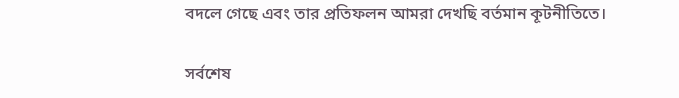বদলে গেছে এবং তার প্রতিফলন আমরা দেখছি বর্তমান কূটনীতিতে।

সর্বশেষ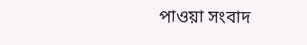পাওয়া সংবাদ